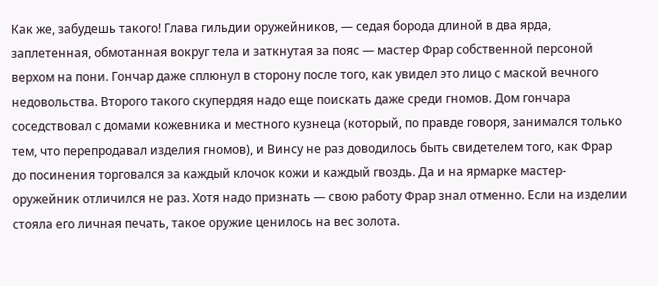Как же, забудешь такого! Глава гильдии оружейников, — седая борода длиной в два ярда, заплетенная, обмотанная вокруг тела и заткнутая за пояс — мастер Фрар собственной персоной верхом на пони. Гончар даже сплюнул в сторону после того, как увидел это лицо с маской вечного недовольства. Второго такого скупердяя надо еще поискать даже среди гномов. Дом гончара соседствовал с домами кожевника и местного кузнеца (который, по правде говоря, занимался только тем, что перепродавал изделия гномов), и Винсу не раз доводилось быть свидетелем того, как Фрар до посинения торговался за каждый клочок кожи и каждый гвоздь. Да и на ярмарке мастер-оружейник отличился не раз. Хотя надо признать — свою работу Фрар знал отменно. Если на изделии стояла его личная печать, такое оружие ценилось на вес золота.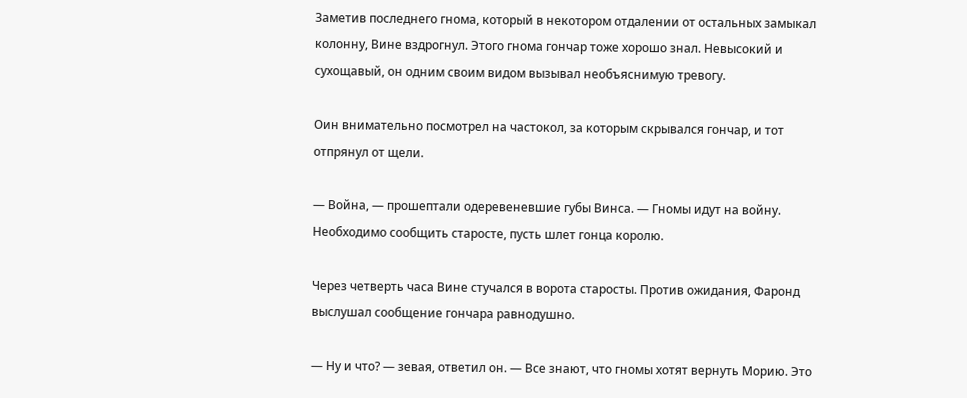Заметив последнего гнома, который в некотором отдалении от остальных замыкал колонну, Вине вздрогнул. Этого гнома гончар тоже хорошо знал. Невысокий и сухощавый, он одним своим видом вызывал необъяснимую тревогу.

Оин внимательно посмотрел на частокол, за которым скрывался гончар, и тот отпрянул от щели.

— Война, — прошептали одеревеневшие губы Винса. — Гномы идут на войну. Необходимо сообщить старосте, пусть шлет гонца королю.

Через четверть часа Вине стучался в ворота старосты. Против ожидания, Фаронд выслушал сообщение гончара равнодушно.

— Ну и что? — зевая, ответил он. — Все знают, что гномы хотят вернуть Морию. Это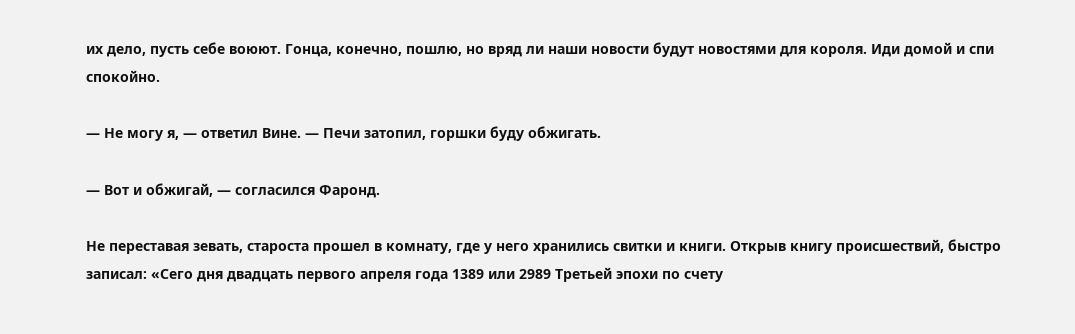их дело, пусть себе воюют. Гонца, конечно, пошлю, но вряд ли наши новости будут новостями для короля. Иди домой и спи спокойно.

— Не могу я, — ответил Вине. — Печи затопил, горшки буду обжигать.

— Вот и обжигай, — согласился Фаронд.

Не переставая зевать, староста прошел в комнату, где у него хранились свитки и книги. Открыв книгу происшествий, быстро записал: «Сего дня двадцать первого апреля года 1389 или 2989 Третьей эпохи по счету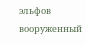эльфов вооруженный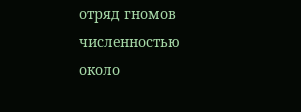отряд гномов численностью около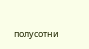полусотни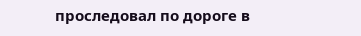проследовал по дороге в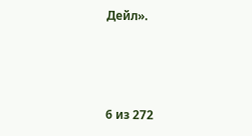Дейл».



6 из 272